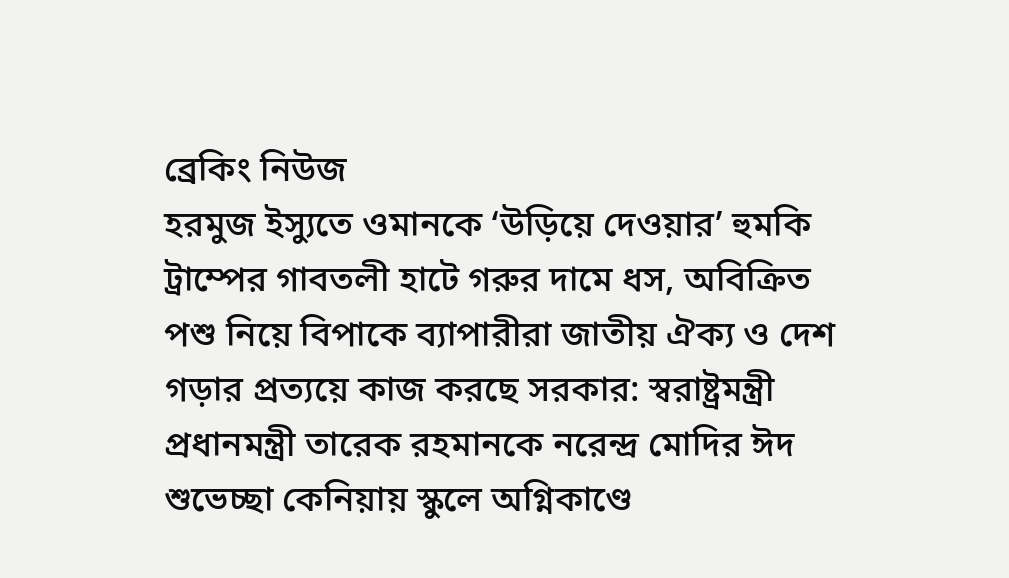ব্রেকিং নিউজ
হরমুজ ইস্যুতে ওমানকে ‘উড়িয়ে দেওয়ার’ হুমকি ট্রাম্পের গাবতলী হাটে গরুর দামে ধস, অবিক্রিত পশু নিয়ে বিপাকে ব্যাপারীরা জাতীয় ঐক্য ও দেশ গড়ার প্রত্যয়ে কাজ করছে সরকার: স্বরাষ্ট্রমন্ত্রী প্রধানমন্ত্রী তারেক রহমানকে নরেন্দ্র মোদির ঈদ শুভেচ্ছা কেনিয়ায় স্কুলে অগ্নিকাণ্ডে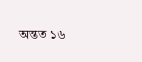অন্তত ১৬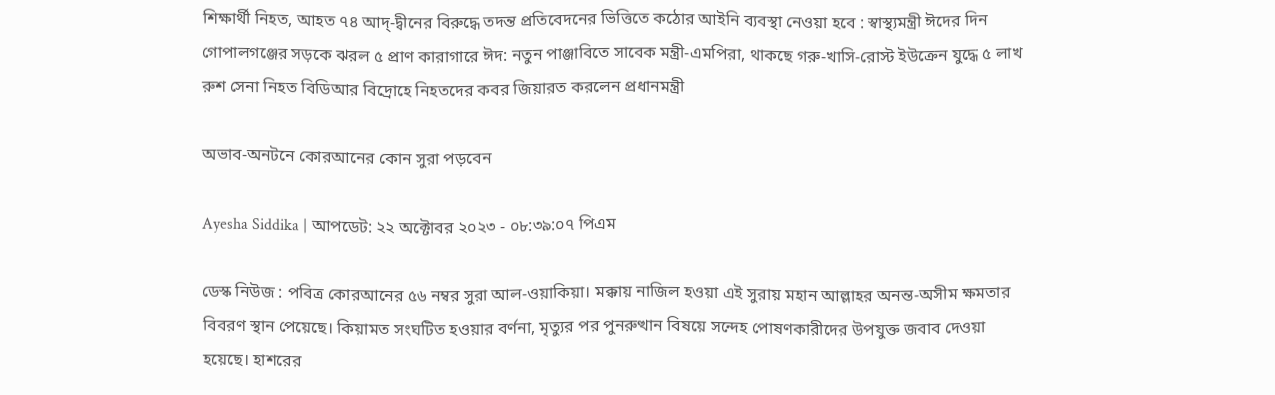শিক্ষার্থী নিহত, আহত ৭৪ আদ্‌-দ্বীনের বিরুদ্ধে তদন্ত প্রতিবেদনের ভিত্তিতে কঠোর আইনি ব্যবস্থা নেওয়া হবে : স্বাস্থ্যমন্ত্রী ঈদের দিন গোপালগঞ্জের সড়কে ঝরল ৫ প্রাণ কারাগারে ঈদ: নতুন পাঞ্জাবিতে সাবেক মন্ত্রী-এমপিরা, থাকছে গরু-খাসি-রোস্ট ইউক্রেন যুদ্ধে ৫ লাখ রুশ সেনা নিহত বিডিআর বিদ্রোহে নিহতদের কবর জিয়ারত করলেন প্রধানমন্ত্রী

অভাব-অনটনে কোরআনের কোন সুরা পড়বেন

Ayesha Siddika | আপডেট: ২২ অক্টোবর ২০২৩ - ০৮:৩৯:০৭ পিএম

ডেস্ক নিউজ : পবিত্র কোরআনের ৫৬ নম্বর সুরা আল-ওয়াকিয়া। মক্কায় নাজিল হওয়া এই সুরায় মহান আল্লাহর অনন্ত-অসীম ক্ষমতার বিবরণ স্থান পেয়েছে। কিয়ামত সংঘটিত হওয়ার বর্ণনা, মৃত্যুর পর পুনরুত্থান বিষয়ে সন্দেহ পোষণকারীদের উপযুক্ত জবাব দেওয়া হয়েছে। হাশরের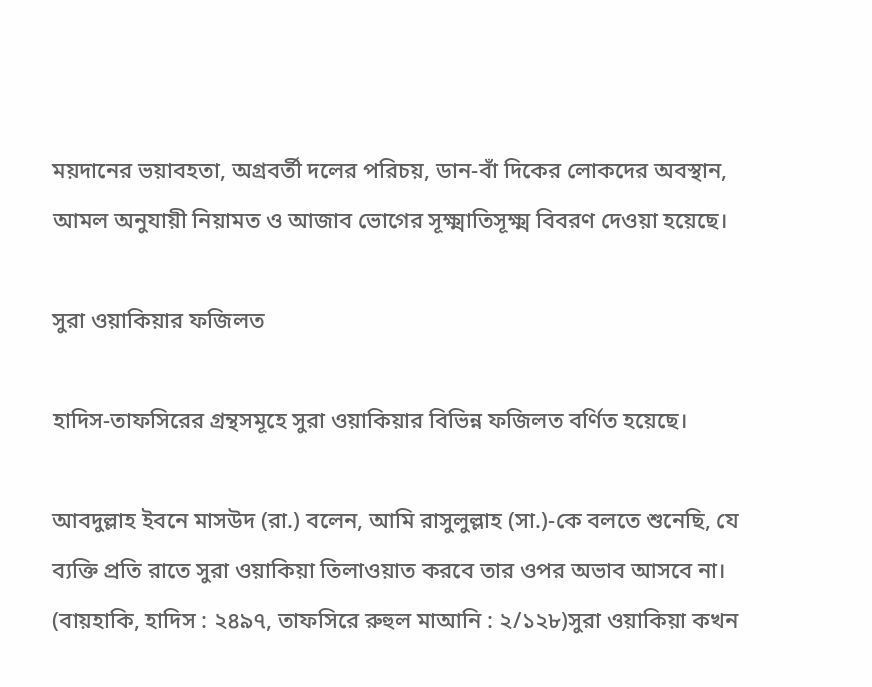ময়দানের ভয়াবহতা, অগ্রবর্তী দলের পরিচয়, ডান-বাঁ দিকের লোকদের অবস্থান, আমল অনুযায়ী নিয়ামত ও আজাব ভোগের সূক্ষ্মাতিসূক্ষ্ম বিবরণ দেওয়া হয়েছে।

সুরা ওয়াকিয়ার ফজিলত

হাদিস-তাফসিরের গ্রন্থসমূহে সুরা ওয়াকিয়ার বিভিন্ন ফজিলত বর্ণিত হয়েছে।

আবদুল্লাহ ইবনে মাসউদ (রা.) বলেন, আমি রাসুলুল্লাহ (সা.)-কে বলতে শুনেছি, যে ব্যক্তি প্রতি রাতে সুরা ওয়াকিয়া তিলাওয়াত করবে তার ওপর অভাব আসবে না। (বায়হাকি, হাদিস : ২৪৯৭, তাফসিরে রুহুল মাআনি : ২/১২৮)সুরা ওয়াকিয়া কখন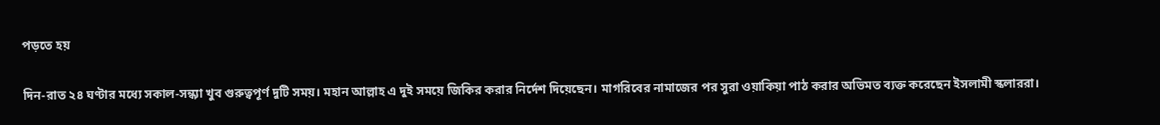পড়তে হয়

দিন-রাত ২৪ ঘণ্টার মধ্যে সকাল-সন্ধ্যা খুব গুরুত্বপূর্ণ দুটি সময়। মহান আল্লাহ এ দুই সময়ে জিকির করার নির্দেশ দিয়েছেন। মাগরিবের নামাজের পর সুরা ওয়াকিয়া পাঠ করার অভিমত ব্যক্ত করেছেন ইসলামী স্কলাররা।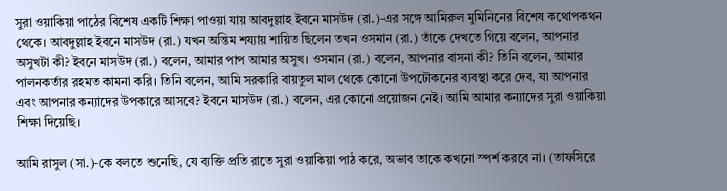সুরা ওয়াকিয়া পাঠের বিশেষ একটি শিক্ষা পাওয়া যায় আবদুল্লাহ ইবনে মাসউদ (রা.)-এর সঙ্গে আমিরুল মুমিনিনের বিশেষ কথোপকথন থেকে। আবদুল্লাহ ইবনে মাসউদ (রা.) যখন অন্তিম শয্যায় শায়িত ছিলেন তখন ওসমান (রা.) তাঁকে দেখতে গিয়ে বলেন, আপনার অসুখটা কী? ইবনে মাসউদ (রা.) বলেন, আমার পাপ আমার অসুখ। ওসমান (রা.) বলেন, আপনার বাসনা কী? তিনি বলেন, আমার পালনকর্তার রহমত কামনা করি। তিনি বলেন, আমি সরকারি বায়তুল মাল থেকে কোনো উপঢৌকনের ব্যবস্থা করে দেব, যা আপনার এবং আপনার কন্যাদের উপকারে আসবে? ইবনে মাসউদ (রা.) বলেন, এর কোনো প্রয়োজন নেই। আমি আমার কন্যাদের সুরা ওয়াকিয়া শিক্ষা দিয়েছি।

আমি রাসুল (সা.)-কে বলতে শুনেছি, যে ব্যক্তি প্রতি রাতে সুরা ওয়াকিয়া পাঠ করে, অভাব তাকে কখনো স্পর্শ করবে না। (তাফসিরে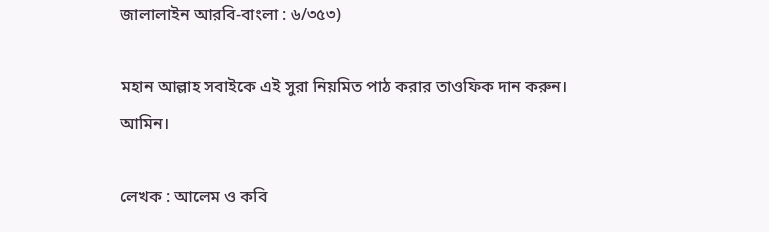জালালাইন আরবি-বাংলা : ৬/৩৫৩)

মহান আল্লাহ সবাইকে এই সুরা নিয়মিত পাঠ করার তাওফিক দান করুন। আমিন।‌

লেখক : আলেম ও কবি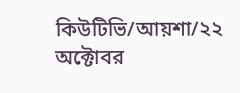কিউটিভি/আয়শা/২২ অক্টোবর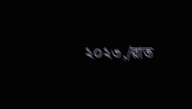২০২৩,/রাত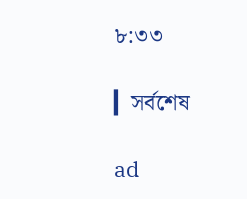৮:৩৩

▎সর্বশেষ

ad